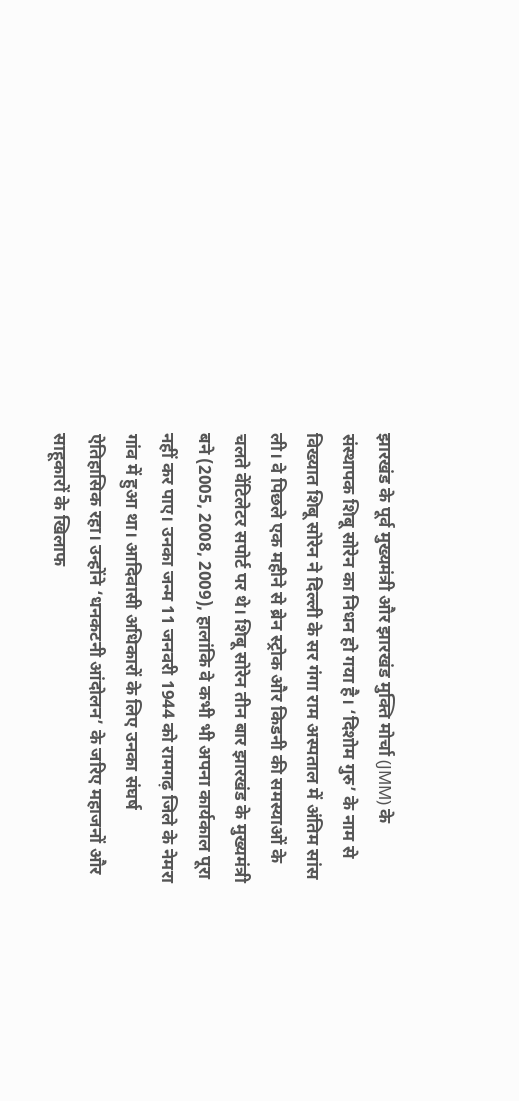झारखंड के पूर्व मुख्यमंत्री और झारखंड मुक्ति मोर्चा (JMM) के संस्थापक शिबू सोरेन का निधन हो गया है। ‘दिशोम गुरु’ के नाम से विख्यात शिबू सोरेन ने दिल्ली के सर गंगा राम अस्पताल में अंतिम सांस ली। वे पिछले एक महीने से ब्रेन स्ट्रोक और किडनी की समस्याओं के चलते वेंटिलेटर सपोर्ट पर थे। शिबू सोरेन तीन बार झारखंड के मुख्यमंत्री बने (2005, 2008, 2009), हालांकि वे कभी भी अपना कार्यकाल पूरा नहीं कर पाए। उनका जन्म 11 जनवरी 1944 को रामगढ़ जिले के नेमरा गांव में हुआ था। आदिवासी अधिकारों के लिए उनका संघर्ष ऐतिहासिक रहा। उन्होंने ‘धनकटनी आंदोलन’ के जरिए महाजनों और साहूकारों के खिलाफ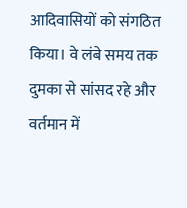आदिवासियों को संगठित किया। वे लंबे समय तक दुमका से सांसद रहे और वर्तमान में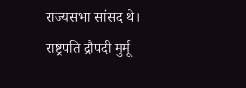राज्यसभा सांसद थे। राष्ट्रपति द्रौपदी मुर्मू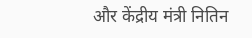और केंद्रीय मंत्री नितिन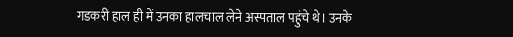गडकरी हाल ही में उनका हालचाल लेने अस्पताल पहुंचे थे। उनके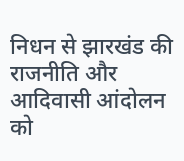निधन से झारखंड की राजनीति और आदिवासी आंदोलन को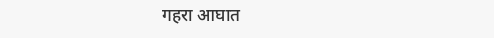गहरा आघात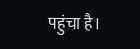पहुंचा है।